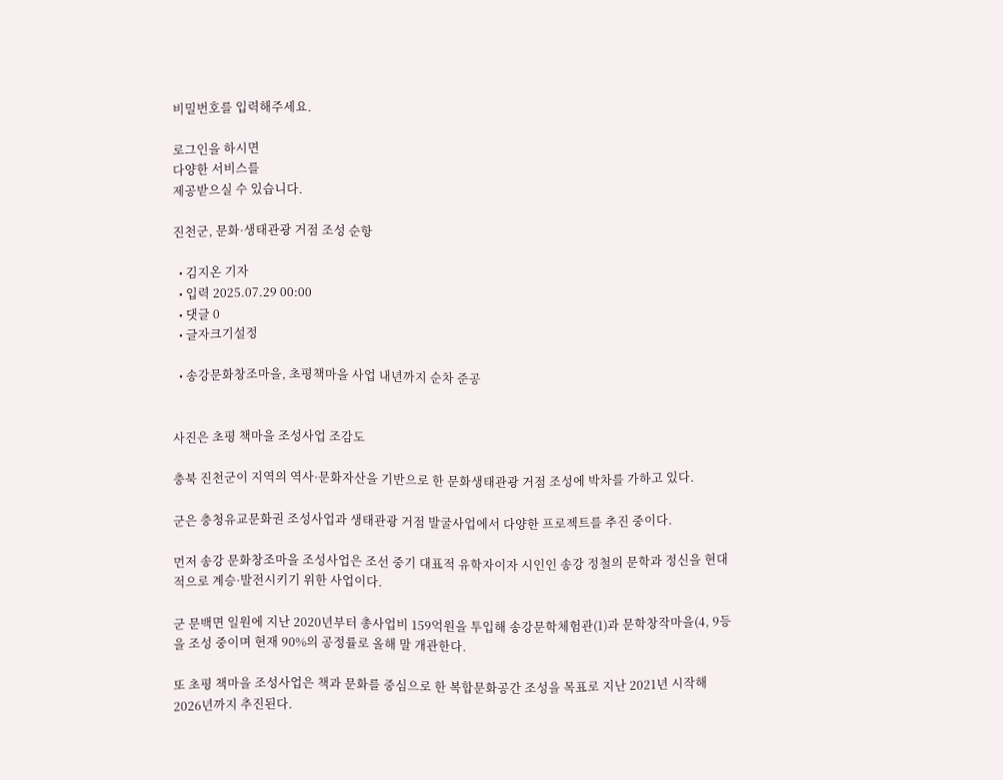비밀번호를 입력해주세요.

로그인을 하시면
다양한 서비스를
제공받으실 수 있습니다.

진천군, 문화·생태관광 거점 조성 순항

  • 김지온 기자
  • 입력 2025.07.29 00:00
  • 댓글 0
  • 글자크기설정

  • 송강문화창조마을, 초평책마을 사업 내년까지 순차 준공


사진은 초평 책마을 조성사업 조감도

충북 진천군이 지역의 역사·문화자산을 기반으로 한 문화생태관광 거점 조성에 박차를 가하고 있다.

군은 충청유교문화권 조성사업과 생태관광 거점 발굴사업에서 다양한 프로젝트를 추진 중이다.

먼저 송강 문화창조마을 조성사업은 조선 중기 대표적 유학자이자 시인인 송강 정철의 문학과 정신을 현대적으로 계승·발전시키기 위한 사업이다.

군 문백면 일원에 지난 2020년부터 총사업비 159억원을 투입해 송강문학체험관(1)과 문학창작마을(4, 9등을 조성 중이며 현재 90%의 공정률로 올해 말 개관한다.

또 초평 책마을 조성사업은 책과 문화를 중심으로 한 복합문화공간 조성을 목표로 지난 2021년 시작해 2026년까지 추진된다.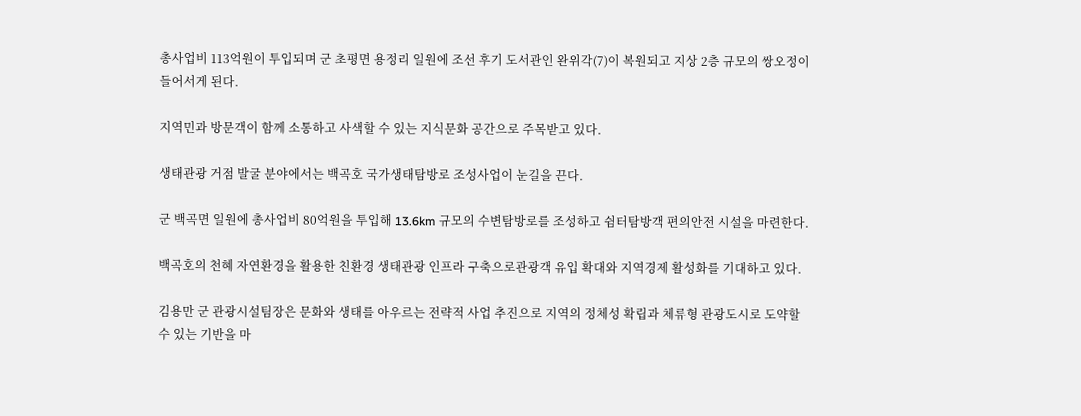총사업비 113억원이 투입되며 군 초평면 용정리 일원에 조선 후기 도서관인 완위각(7)이 복원되고 지상 2층 규모의 쌍오정이 들어서게 된다.

지역민과 방문객이 함께 소통하고 사색할 수 있는 지식문화 공간으로 주목받고 있다.

생태관광 거점 발굴 분야에서는 백곡호 국가생태탐방로 조성사업이 눈길을 끈다.

군 백곡면 일원에 총사업비 80억원을 투입해 13.6km 규모의 수변탐방로를 조성하고 쉼터탐방객 편의안전 시설을 마련한다.

백곡호의 천혜 자연환경을 활용한 친환경 생태관광 인프라 구축으로관광객 유입 확대와 지역경제 활성화를 기대하고 있다.

김용만 군 관광시설팀장은 문화와 생태를 아우르는 전략적 사업 추진으로 지역의 정체성 확립과 체류형 관광도시로 도약할 수 있는 기반을 마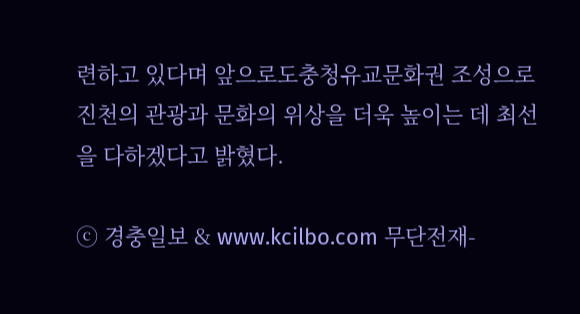련하고 있다며 앞으로도충청유교문화권 조성으로 진천의 관광과 문화의 위상을 더욱 높이는 데 최선을 다하겠다고 밝혔다.

ⓒ 경충일보 & www.kcilbo.com 무단전재-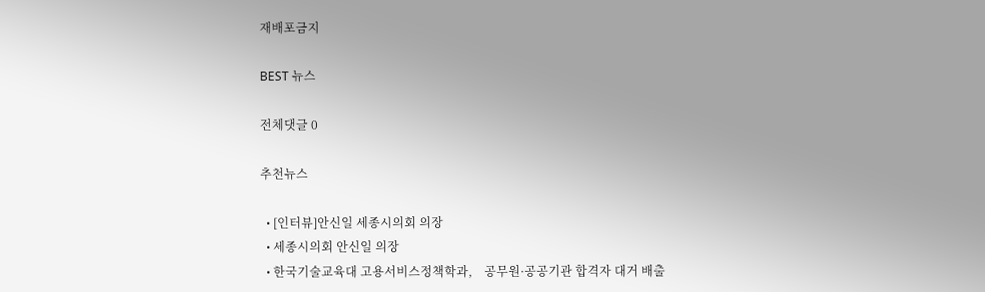재배포금지

BEST 뉴스

전체댓글 0

추천뉴스

  • [인터뷰]안신일 세종시의회 의장
  • 세종시의회 안신일 의장
  • 한국기술교육대 고용서비스정책학과,    공무원·공공기관 합격자 대거 배출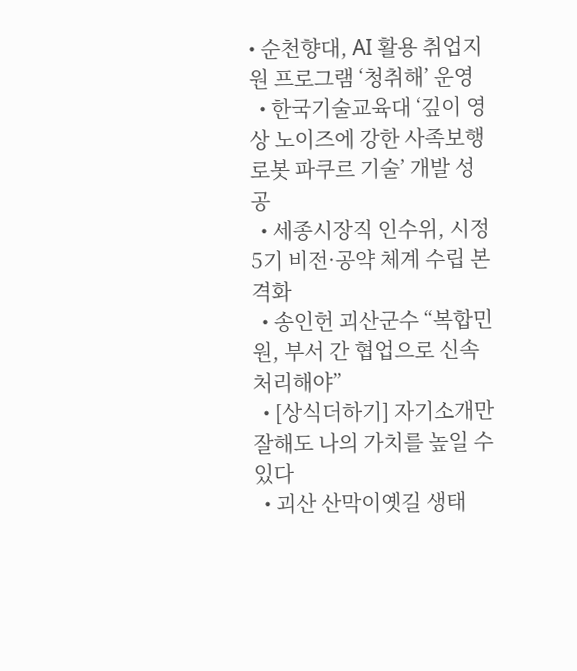• 순천향대, AI 활용 취업지원 프로그램 ‘청취해’ 운영
  • 한국기술교육대 ‘깊이 영상 노이즈에 강한 사족보행 로봇 파쿠르 기술’ 개발 성공
  • 세종시장직 인수위, 시정 5기 비전·공약 체계 수립 본격화
  • 송인헌 괴산군수 “복합민원, 부서 간 협업으로 신속 처리해야”
  • [상식더하기] 자기소개만 잘해도 나의 가치를 높일 수 있다
  • 괴산 산막이옛길 생태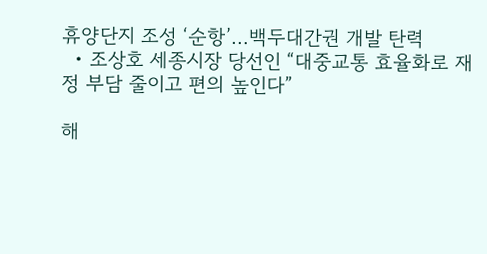휴양단지 조성 ‘순항’…백두대간권 개발 탄력
  • 조상호 세종시장 당선인 “대중교통 효율화로 재정 부담 줄이고 편의 높인다”

해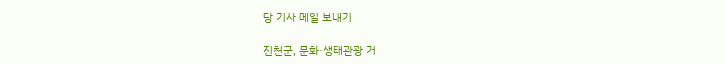당 기사 메일 보내기

진천군, 문화·생태관광 거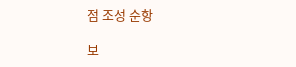점 조성 순항

보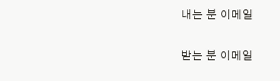내는 분 이메일

받는 분 이메일